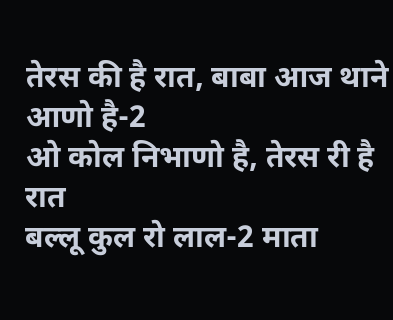तेरस की है रात, बाबा आज थाने आणो है-2
ओ कोल निभाणो है, तेरस री है रात
बल्लू कुल रो लाल-2 माता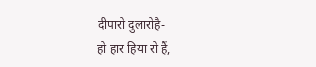दीपारो दुलारोहै-
हो हार हिया रो हैं,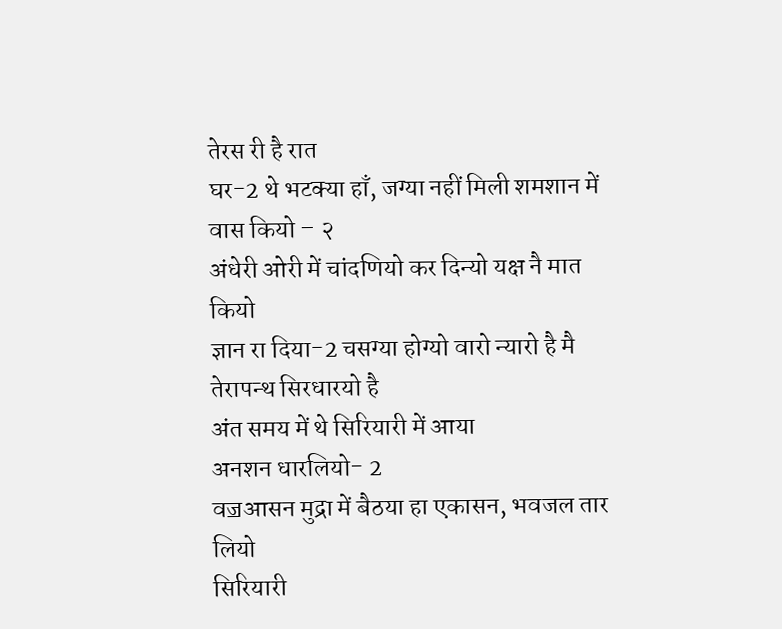तेरस री है रात
घर-2 थे भटक्या हाँ, जग्या नहीं मिली शमशान में वास कियो – २
अंधेरी ओरी में चांदणियो कर दिन्यो यक्ष नै मात कियो
ज्ञान रा दिया-2 चसग्या होग्यो वारो न्यारो है मै तेरापन्थ सिरधारयो है
अंत समय में थे सिरियारी में आया
अनशन धारलियो- 2
वॼआसन मुद्रा में बैठया हा एकासन, भवजल तार लियो
सिरियारी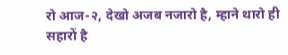रो आज-२, देखो अजब नजारो है, म्हाने थारो ही सहारों है